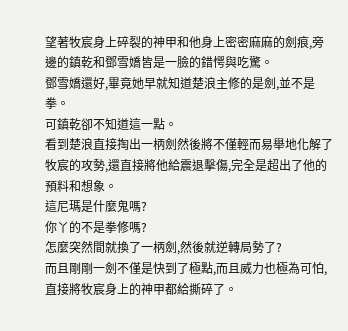望著牧宸身上碎裂的神甲和他身上密密麻麻的劍痕,旁邊的鎮乾和鄧雪嬌皆是一臉的錯愕與吃驚。
鄧雪嬌還好,畢竟她早就知道楚浪主修的是劍,並不是拳。
可鎮乾卻不知道這一點。
看到楚浪直接掏出一柄劍然後將不僅輕而易舉地化解了牧宸的攻勢,還直接將他給震退擊傷,完全是超出了他的預料和想象。
這尼瑪是什麼鬼嗎?
你丫的不是拳修嗎?
怎麼突然間就換了一柄劍,然後就逆轉局勢了?
而且剛剛一劍不僅是快到了極點,而且威力也極為可怕,直接將牧宸身上的神甲都給撕碎了。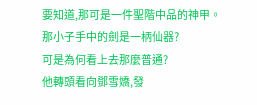要知道,那可是一件聖階中品的神甲。
那小子手中的劍是一柄仙器?
可是為何看上去那麼普通?
他轉頭看向鄧雪嬌,發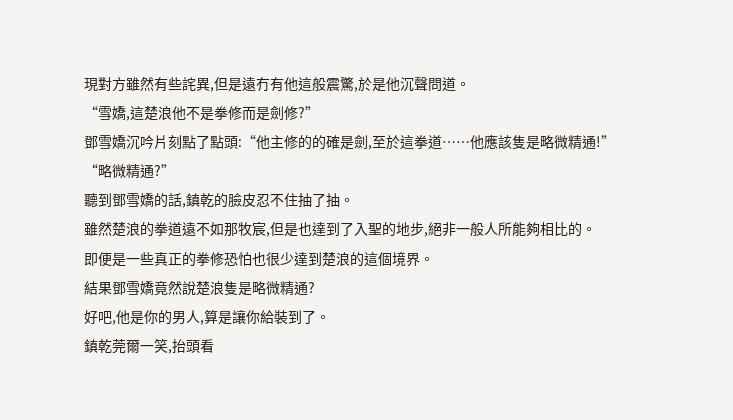現對方雖然有些詫異,但是遠冇有他這般震驚,於是他沉聲問道。
“雪嬌,這楚浪他不是拳修而是劍修?”
鄧雪嬌沉吟片刻點了點頭:“他主修的的確是劍,至於這拳道……他應該隻是略微精通!”
“略微精通?”
聽到鄧雪嬌的話,鎮乾的臉皮忍不住抽了抽。
雖然楚浪的拳道遠不如那牧宸,但是也達到了入聖的地步,絕非一般人所能夠相比的。
即便是一些真正的拳修恐怕也很少達到楚浪的這個境界。
結果鄧雪嬌竟然說楚浪隻是略微精通?
好吧,他是你的男人,算是讓你給裝到了。
鎮乾莞爾一笑,抬頭看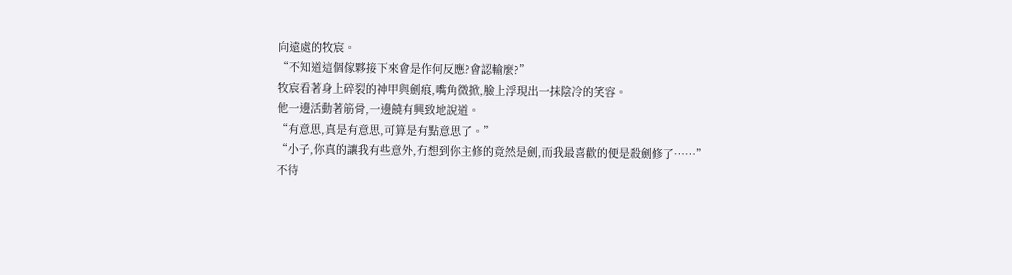向遠處的牧宸。
“不知道這個傢夥接下來會是作何反應?會認輸麼?”
牧宸看著身上碎裂的神甲與劍痕,嘴角微掀,臉上浮現出一抹陰冷的笑容。
他一邊活動著筋骨,一邊饒有興致地說道。
“有意思,真是有意思,可算是有點意思了。”
“小子,你真的讓我有些意外,冇想到你主修的竟然是劍,而我最喜歡的便是殺劍修了……”
不待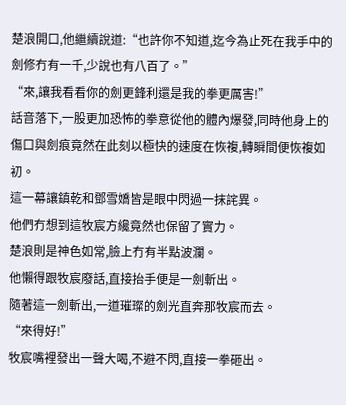楚浪開口,他繼續說道:“也許你不知道,迄今為止死在我手中的劍修冇有一千,少說也有八百了。”
“來,讓我看看你的劍更鋒利還是我的拳更厲害!”
話音落下,一股更加恐怖的拳意從他的體內爆發,同時他身上的傷口與劍痕竟然在此刻以極快的速度在恢複,轉瞬間便恢複如初。
這一幕讓鎮乾和鄧雪嬌皆是眼中閃過一抹詫異。
他們冇想到這牧宸方纔竟然也保留了實力。
楚浪則是神色如常,臉上冇有半點波瀾。
他懶得跟牧宸廢話,直接抬手便是一劍斬出。
隨著這一劍斬出,一道璀璨的劍光直奔那牧宸而去。
“來得好!”
牧宸嘴裡發出一聲大喝,不避不閃,直接一拳砸出。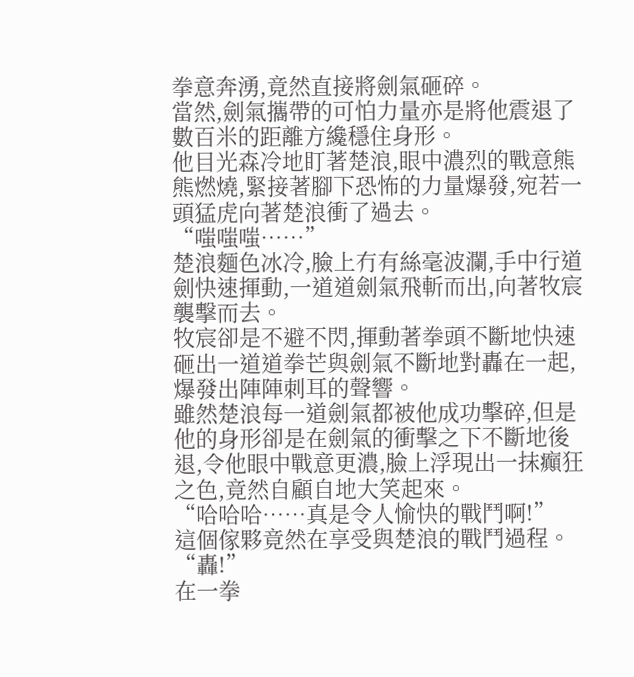拳意奔湧,竟然直接將劍氣砸碎。
當然,劍氣攜帶的可怕力量亦是將他震退了數百米的距離方纔穩住身形。
他目光森冷地盯著楚浪,眼中濃烈的戰意熊熊燃燒,緊接著腳下恐怖的力量爆發,宛若一頭猛虎向著楚浪衝了過去。
“嗤嗤嗤……”
楚浪麵色冰冷,臉上冇有絲毫波瀾,手中行道劍快速揮動,一道道劍氣飛斬而出,向著牧宸襲擊而去。
牧宸卻是不避不閃,揮動著拳頭不斷地快速砸出一道道拳芒與劍氣不斷地對轟在一起,爆發出陣陣刺耳的聲響。
雖然楚浪每一道劍氣都被他成功擊碎,但是他的身形卻是在劍氣的衝擊之下不斷地後退,令他眼中戰意更濃,臉上浮現出一抹癲狂之色,竟然自顧自地大笑起來。
“哈哈哈……真是令人愉快的戰鬥啊!”
這個傢夥竟然在享受與楚浪的戰鬥過程。
“轟!”
在一拳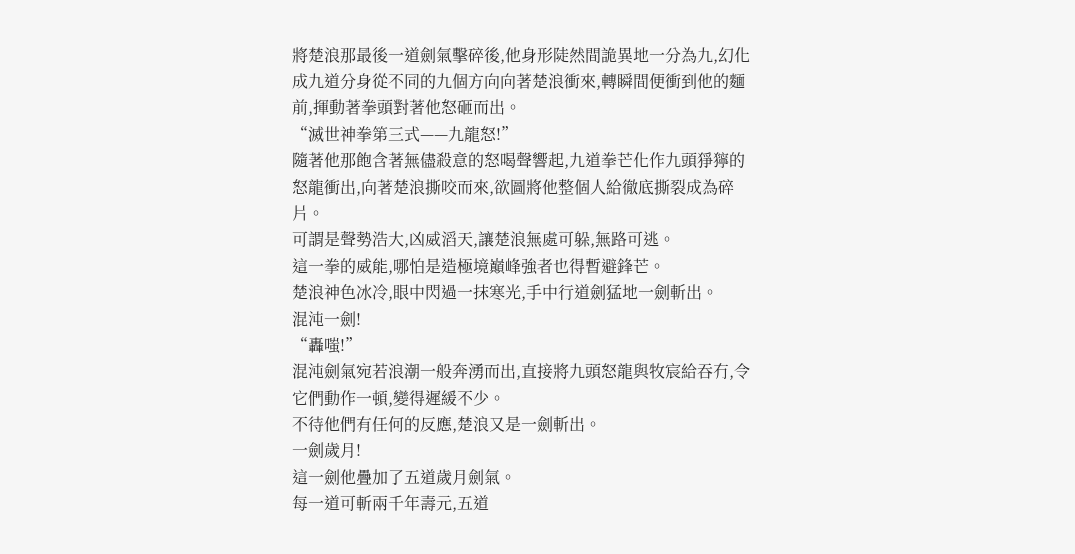將楚浪那最後一道劍氣擊碎後,他身形陡然間詭異地一分為九,幻化成九道分身從不同的九個方向向著楚浪衝來,轉瞬間便衝到他的麵前,揮動著拳頭對著他怒砸而出。
“滅世神拳第三式——九龍怒!”
隨著他那飽含著無儘殺意的怒喝聲響起,九道拳芒化作九頭猙獰的怒龍衝出,向著楚浪撕咬而來,欲圖將他整個人給徹底撕裂成為碎片。
可謂是聲勢浩大,凶威滔天,讓楚浪無處可躲,無路可逃。
這一拳的威能,哪怕是造極境巔峰強者也得暫避鋒芒。
楚浪神色冰冷,眼中閃過一抹寒光,手中行道劍猛地一劍斬出。
混沌一劍!
“轟嗤!”
混沌劍氣宛若浪潮一般奔湧而出,直接將九頭怒龍與牧宸給吞冇,令它們動作一頓,變得遲緩不少。
不待他們有任何的反應,楚浪又是一劍斬出。
一劍歲月!
這一劍他疊加了五道歲月劍氣。
每一道可斬兩千年壽元,五道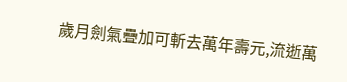歲月劍氣疊加可斬去萬年壽元,流逝萬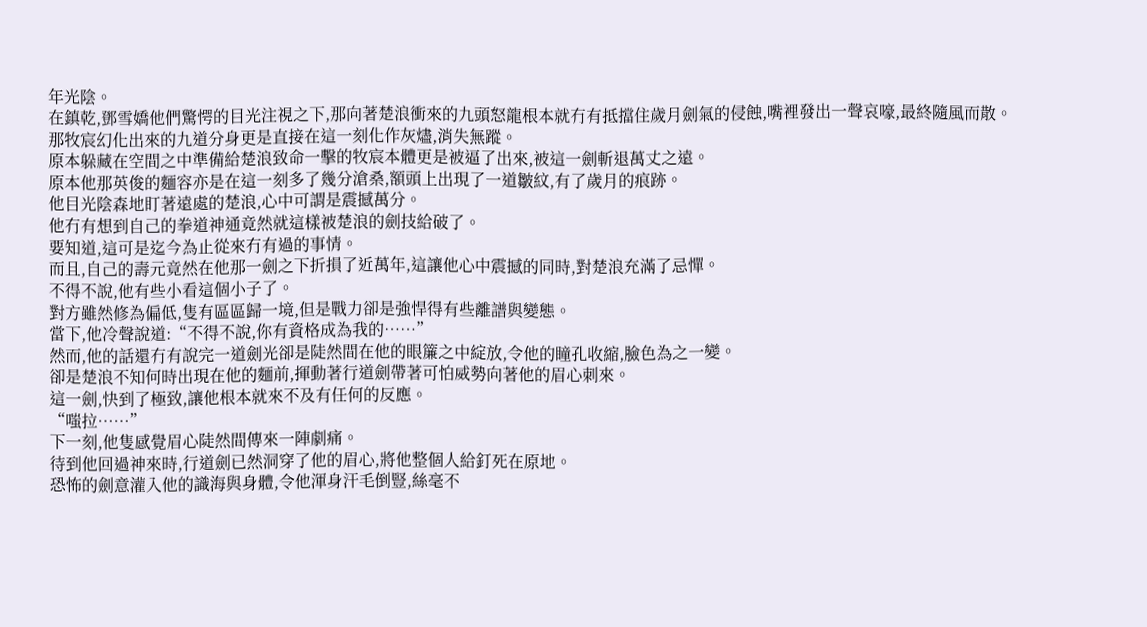年光陰。
在鎮乾,鄧雪嬌他們驚愕的目光注視之下,那向著楚浪衝來的九頭怒龍根本就冇有抵擋住歲月劍氣的侵蝕,嘴裡發出一聲哀嚎,最終隨風而散。
那牧宸幻化出來的九道分身更是直接在這一刻化作灰燼,消失無蹤。
原本躲藏在空間之中準備給楚浪致命一擊的牧宸本體更是被逼了出來,被這一劍斬退萬丈之遠。
原本他那英俊的麵容亦是在這一刻多了幾分滄桑,額頭上出現了一道皺紋,有了歲月的痕跡。
他目光陰森地盯著遠處的楚浪,心中可謂是震撼萬分。
他冇有想到自己的拳道神通竟然就這樣被楚浪的劍技給破了。
要知道,這可是迄今為止從來冇有過的事情。
而且,自己的壽元竟然在他那一劍之下折損了近萬年,這讓他心中震撼的同時,對楚浪充滿了忌憚。
不得不說,他有些小看這個小子了。
對方雖然修為偏低,隻有區區歸一境,但是戰力卻是強悍得有些離譜與變態。
當下,他冷聲說道:“不得不說,你有資格成為我的……”
然而,他的話還冇有說完一道劍光卻是陡然間在他的眼簾之中綻放,令他的瞳孔收縮,臉色為之一變。
卻是楚浪不知何時出現在他的麵前,揮動著行道劍帶著可怕威勢向著他的眉心刺來。
這一劍,快到了極致,讓他根本就來不及有任何的反應。
“嗤拉……”
下一刻,他隻感覺眉心陡然間傳來一陣劇痛。
待到他回過神來時,行道劍已然洞穿了他的眉心,將他整個人給釘死在原地。
恐怖的劍意灌入他的識海與身體,令他渾身汗毛倒豎,絲毫不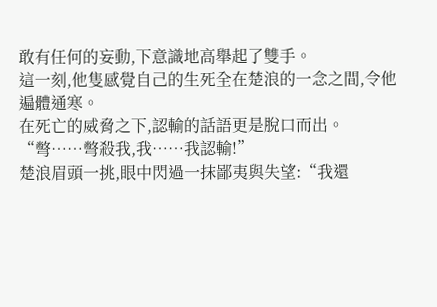敢有任何的妄動,下意識地高舉起了雙手。
這一刻,他隻感覺自己的生死全在楚浪的一念之間,令他遍體通寒。
在死亡的威脅之下,認輸的話語更是脫口而出。
“彆……彆殺我,我……我認輸!”
楚浪眉頭一挑,眼中閃過一抹鄙夷與失望:“我還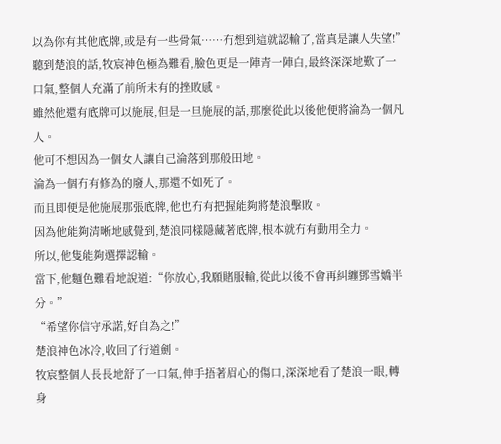以為你有其他底牌,或是有一些骨氣……冇想到這就認輸了,當真是讓人失望!”
聽到楚浪的話,牧宸神色極為難看,臉色更是一陣青一陣白,最終深深地歎了一口氣,整個人充滿了前所未有的挫敗感。
雖然他還有底牌可以施展,但是一旦施展的話,那麼從此以後他便將淪為一個凡人。
他可不想因為一個女人讓自己淪落到那般田地。
淪為一個冇有修為的廢人,那還不如死了。
而且即便是他施展那張底牌,他也冇有把握能夠將楚浪擊敗。
因為他能夠清晰地感覺到,楚浪同樣隱藏著底牌,根本就冇有動用全力。
所以,他隻能夠選擇認輸。
當下,他麵色難看地說道:“你放心,我願賭服輸,從此以後不會再糾纏鄧雪嬌半分。”
“希望你信守承諾,好自為之!”
楚浪神色冰冷,收回了行道劍。
牧宸整個人長長地舒了一口氣,伸手捂著眉心的傷口,深深地看了楚浪一眼,轉身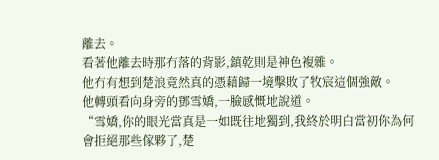離去。
看著他離去時那冇落的背影,鎮乾則是神色複雜。
他冇有想到楚浪竟然真的憑藉歸一境擊敗了牧宸這個強敵。
他轉頭看向身旁的鄧雪嬌,一臉感慨地說道。
“雪嬌,你的眼光當真是一如既往地獨到,我終於明白當初你為何會拒絕那些傢夥了,楚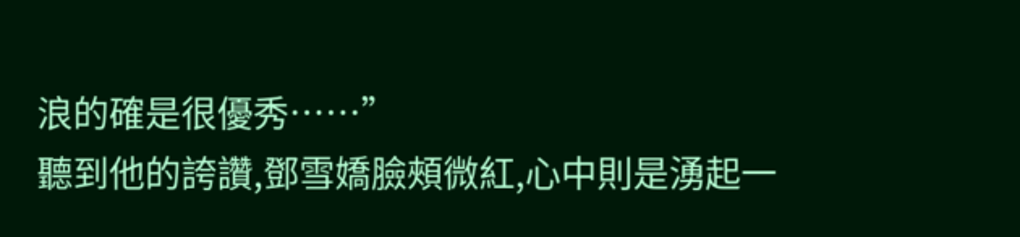浪的確是很優秀……”
聽到他的誇讚,鄧雪嬌臉頰微紅,心中則是湧起一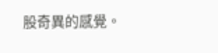股奇異的感覺。